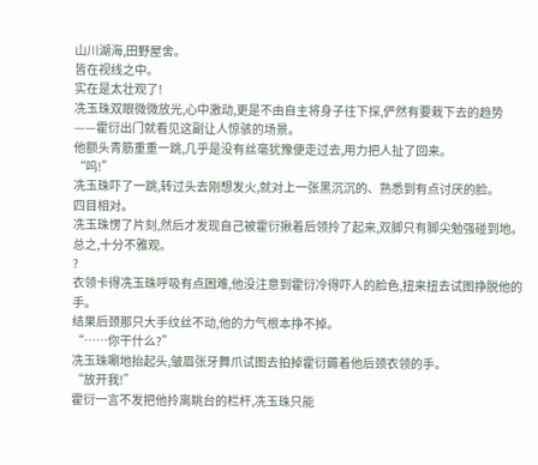山川湖海,田野屋舍。
皆在视线之中。
实在是太壮观了!
冼玉珠双眼微微放光,心中激动,更是不由自主将身子往下探,俨然有要栽下去的趋势
——霍衍出门就看见这副让人惊骇的场景。
他额头青筋重重一跳,几乎是没有丝毫犹豫便走过去,用力把人扯了回来。
“呜!”
冼玉珠吓了一跳,转过头去刚想发火,就对上一张黑沉沉的、熟悉到有点讨厌的脸。
四目相对。
冼玉珠愣了片刻,然后才发现自己被霍衍揪着后领拎了起来,双脚只有脚尖勉强碰到地。
总之,十分不雅观。
?
衣领卡得冼玉珠呼吸有点困难,他没注意到霍衍冷得吓人的脸色,扭来扭去试图挣脱他的手。
结果后颈那只大手纹丝不动,他的力气根本挣不掉。
“……你干什么?”
冼玉珠唰地抬起头,皱眉张牙舞爪试图去拍掉霍衍薅着他后颈衣领的手。
“放开我!”
霍衍一言不发把他拎离眺台的栏杆,冼玉珠只能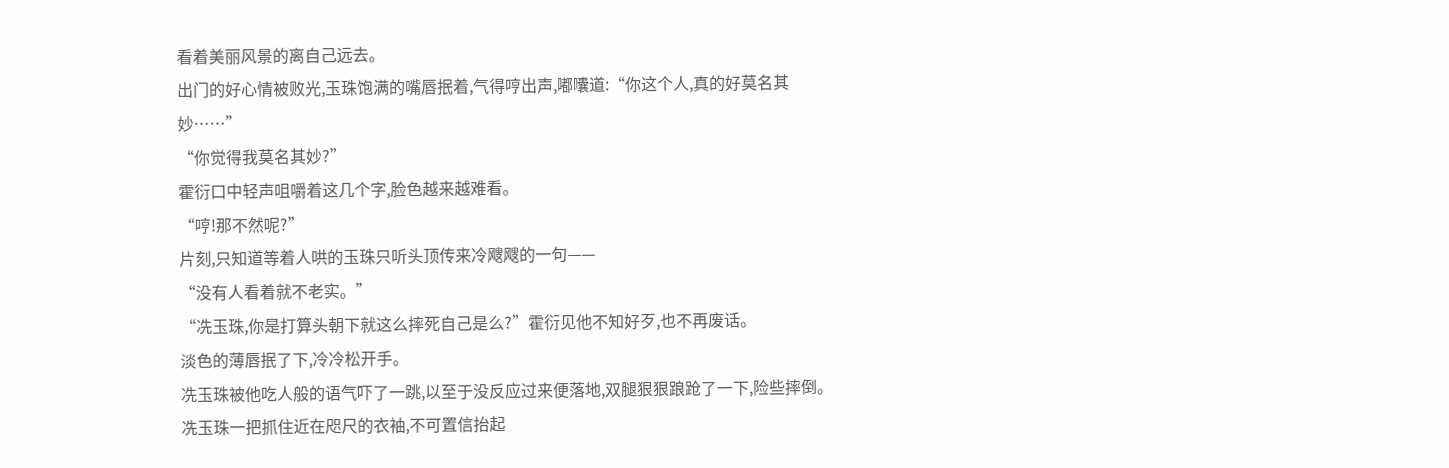看着美丽风景的离自己远去。
出门的好心情被败光,玉珠饱满的嘴唇抿着,气得哼出声,嘟囔道:“你这个人,真的好莫名其妙……”
“你觉得我莫名其妙?”
霍衍口中轻声咀嚼着这几个字,脸色越来越难看。
“哼!那不然呢?”
片刻,只知道等着人哄的玉珠只听头顶传来冷飕飕的一句——
“没有人看着就不老实。”
“冼玉珠,你是打算头朝下就这么摔死自己是么?”霍衍见他不知好歹,也不再废话。
淡色的薄唇抿了下,冷冷松开手。
冼玉珠被他吃人般的语气吓了一跳,以至于没反应过来便落地,双腿狠狠踉跄了一下,险些摔倒。
冼玉珠一把抓住近在咫尺的衣袖,不可置信抬起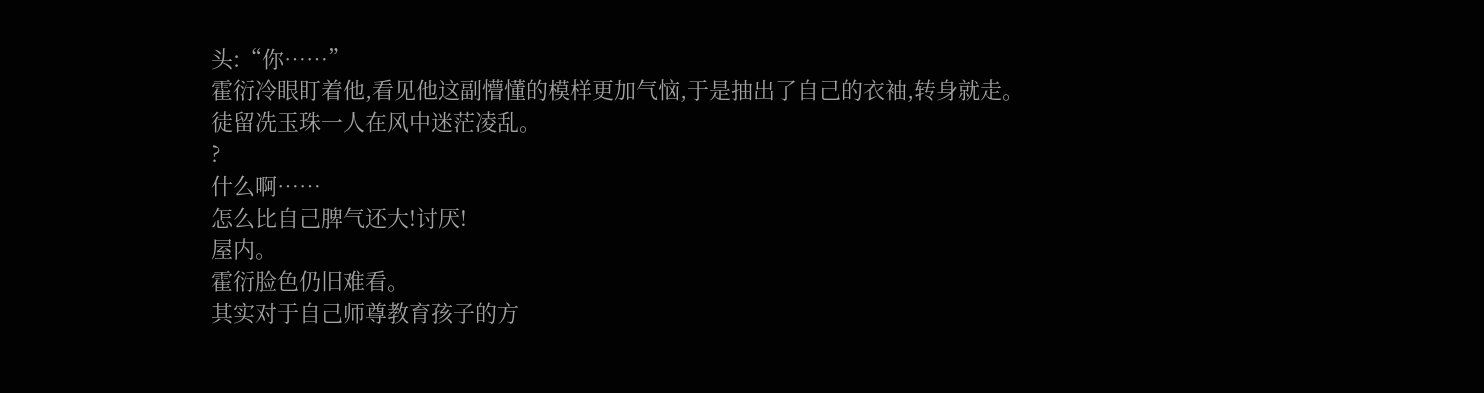头:“你……”
霍衍冷眼盯着他,看见他这副懵懂的模样更加气恼,于是抽出了自己的衣袖,转身就走。
徒留冼玉珠一人在风中迷茫凌乱。
?
什么啊……
怎么比自己脾气还大!讨厌!
屋内。
霍衍脸色仍旧难看。
其实对于自己师尊教育孩子的方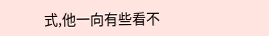式,他一向有些看不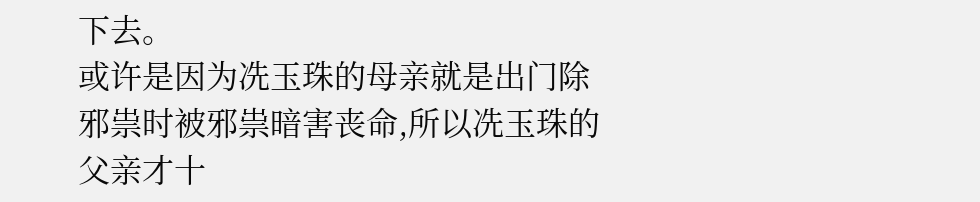下去。
或许是因为冼玉珠的母亲就是出门除邪祟时被邪祟暗害丧命,所以冼玉珠的父亲才十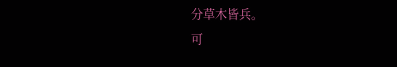分草木皆兵。
可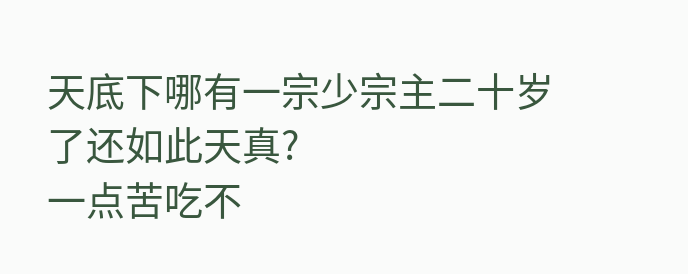天底下哪有一宗少宗主二十岁了还如此天真?
一点苦吃不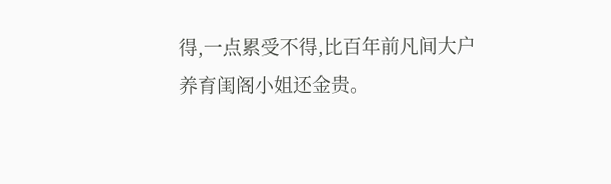得,一点累受不得,比百年前凡间大户养育闺阁小姐还金贵。